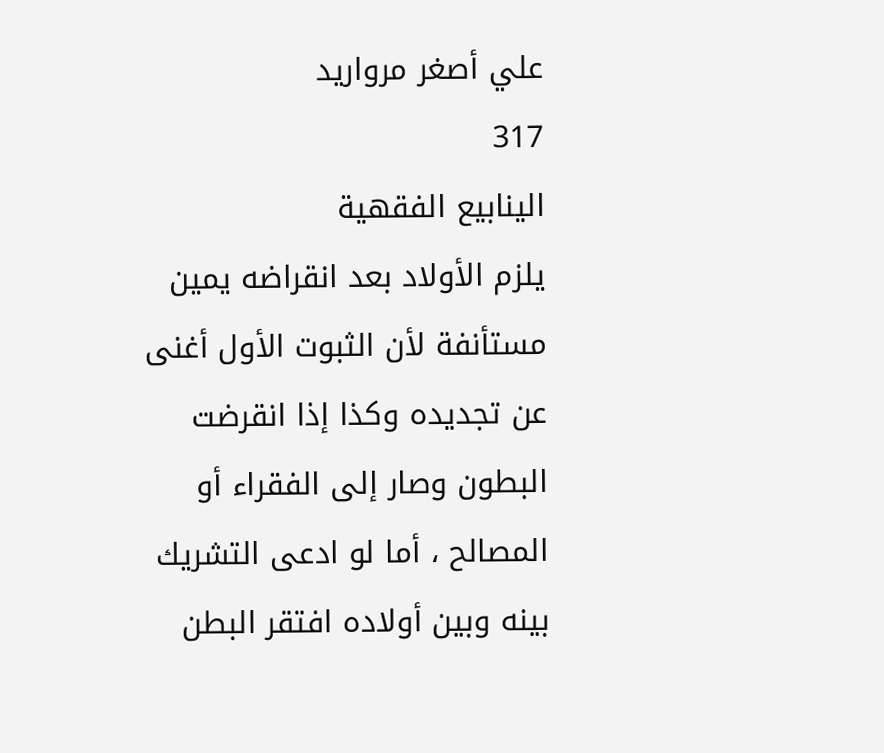علي أصغر مرواريد
317
الينابيع الفقهية
يلزم الأولاد بعد انقراضه يمين مستأنفة لأن الثبوت الأول أغنى عن تجديده وكذا إذا انقرضت البطون وصار إلى الفقراء أو المصالح ، أما لو ادعى التشريك بينه وبين أولاده افتقر البطن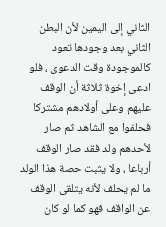الثاني إلى اليمين لأن البطن الثاني بعد وجودها تعود كالموجودة وقت الدعوى ، فلو ادعى إخوة ثلاثة أن الوقف عليهم وعلى أولادهم مشتركا فحلفوا مع الشاهد ثم صار لأحدهم ولد فقد صار الوقف أرباعا ، ولا يثبت حصة هذا الولد ما لم يحلف لأنه يتلقى الوقف عن الواقف فهو كما لو كان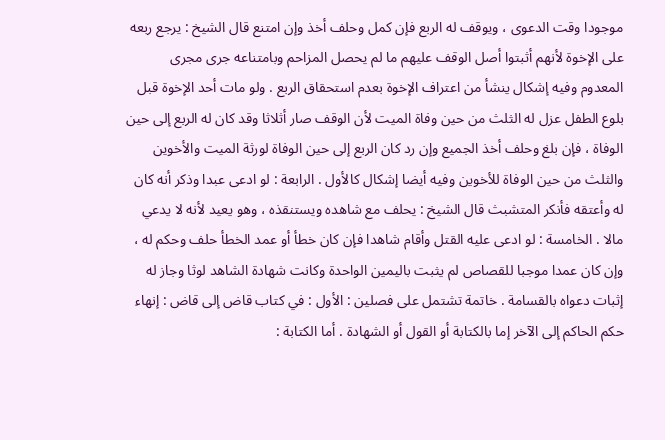موجودا وقت الدعوى ، ويوقف له الربع فإن كمل وحلف أخذ وإن امتنع قال الشيخ : يرجع ربعه على الإخوة لأنهم أثبتوا أصل الوقف عليهم ما لم يحصل المزاحم وبامتناعه جرى مجرى المعدوم وفيه إشكال ينشأ من اعتراف الإخوة بعدم استحقاق الربع . ولو مات أحد الإخوة قبل بلوع الطفل عزل له الثلث من حين وفاة الميت لأن الوقف صار أثلاثا وقد كان له الربع إلى حين الوفاة ، فإن بلغ وحلف أخذ الجميع وإن رد كان الربع إلى حين الوفاة لورثة الميت والأخوين والثلث من حين الوفاة للأخوين وفيه أيضا إشكال كالأول . الرابعة : لو ادعى عبدا وذكر أنه كان له وأعتقه فأنكر المتشبث قال الشيخ : يحلف مع شاهده ويستنقذه ، وهو يعيد لأنه لا يدعي مالا . الخامسة : لو ادعى عليه القتل وأقام شاهدا فإن كان خطأ أو عمد الخطأ حلف وحكم له ، وإن كان عمدا موجبا للقصاص لم يثبت باليمين الواحدة وكانت شهادة الشاهد لوثا وجاز له إثبات دعواه بالقسامة . خاتمة تشتمل على فصلين : الأول : في كتاب قاض إلى قاض : إنهاء حكم الحاكم إلى الآخر إما بالكتابة أو القول أو الشهادة . أما الكتابة :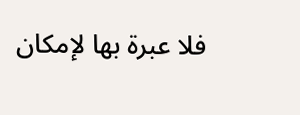فلا عبرة بها لإمكان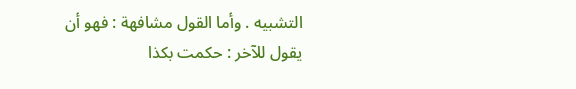التشبيه . وأما القول مشافهة : فهو أن يقول للآخر : حكمت بكذا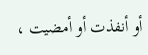أو أنفذت أو أمضيت ،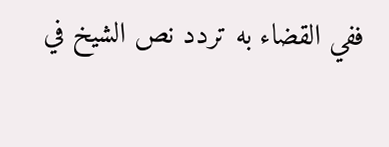ففي القضاء به تردد نص الشيخ في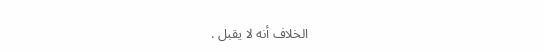الخلاف أنه لا يقبل .